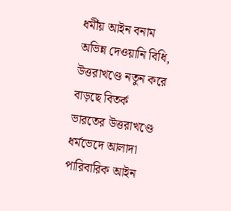ধর্মীয় আইন বনাম অভিন্ন দেওয়ানি বিধি, উত্তরাখণ্ডে নতুন করে বাড়ছে বিতর্ক
ভারতের উত্তরাখণ্ডে ধর্মভেদে আলাদা পারিবারিক আইন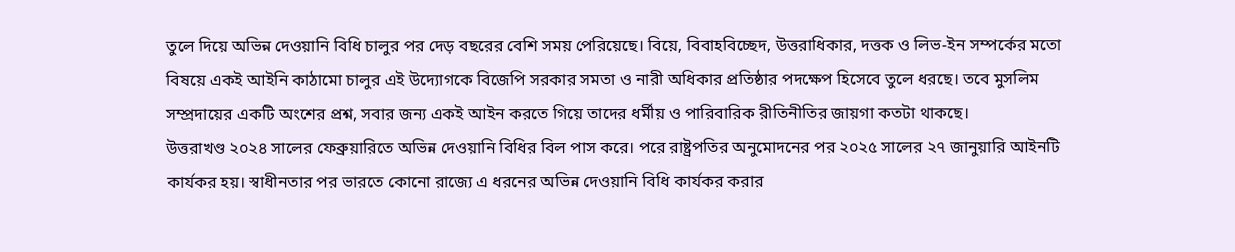তুলে দিয়ে অভিন্ন দেওয়ানি বিধি চালুর পর দেড় বছরের বেশি সময় পেরিয়েছে। বিয়ে, বিবাহবিচ্ছেদ, উত্তরাধিকার, দত্তক ও লিভ-ইন সম্পর্কের মতো বিষয়ে একই আইনি কাঠামো চালুর এই উদ্যোগকে বিজেপি সরকার সমতা ও নারী অধিকার প্রতিষ্ঠার পদক্ষেপ হিসেবে তুলে ধরছে। তবে মুসলিম সম্প্রদায়ের একটি অংশের প্রশ্ন, সবার জন্য একই আইন করতে গিয়ে তাদের ধর্মীয় ও পারিবারিক রীতিনীতির জায়গা কতটা থাকছে।
উত্তরাখণ্ড ২০২৪ সালের ফেব্রুয়ারিতে অভিন্ন দেওয়ানি বিধির বিল পাস করে। পরে রাষ্ট্রপতির অনুমোদনের পর ২০২৫ সালের ২৭ জানুয়ারি আইনটি কার্যকর হয়। স্বাধীনতার পর ভারতে কোনো রাজ্যে এ ধরনের অভিন্ন দেওয়ানি বিধি কার্যকর করার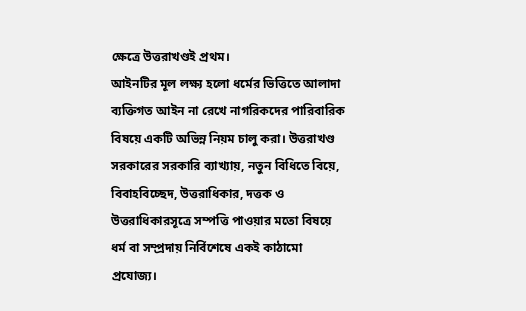ক্ষেত্রে উত্তরাখণ্ডই প্রথম।
আইনটির মূল লক্ষ্য হলো ধর্মের ভিত্তিতে আলাদা ব্যক্তিগত আইন না রেখে নাগরিকদের পারিবারিক বিষয়ে একটি অভিন্ন নিয়ম চালু করা। উত্তরাখণ্ড সরকারের সরকারি ব্যাখ্যায়, নতুন বিধিতে বিয়ে, বিবাহবিচ্ছেদ, উত্তরাধিকার, দত্তক ও উত্তরাধিকারসূত্রে সম্পত্তি পাওয়ার মতো বিষয়ে ধর্ম বা সম্প্রদায় নির্বিশেষে একই কাঠামো প্রযোজ্য।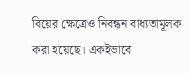বিয়ের ক্ষেত্রেও নিবন্ধন বাধ্যতামূলক করা হয়েছে। একইভাবে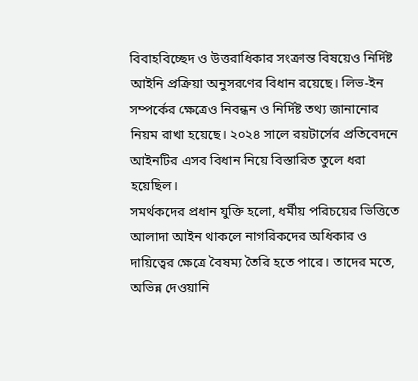বিবাহবিচ্ছেদ ও উত্তরাধিকার সংক্রান্ত বিষয়েও নির্দিষ্ট আইনি প্রক্রিয়া অনুসরণের বিধান রয়েছে। লিভ-ইন সম্পর্কের ক্ষেত্রেও নিবন্ধন ও নির্দিষ্ট তথ্য জানানোর নিয়ম রাখা হয়েছে। ২০২৪ সালে রয়টার্সের প্রতিবেদনে আইনটির এসব বিধান নিয়ে বিস্তারিত তুলে ধরা হয়েছিল।
সমর্থকদের প্রধান যুক্তি হলো, ধর্মীয় পরিচয়ের ভিত্তিতে আলাদা আইন থাকলে নাগরিকদের অধিকার ও দায়িত্বের ক্ষেত্রে বৈষম্য তৈরি হতে পারে। তাদের মতে, অভিন্ন দেওয়ানি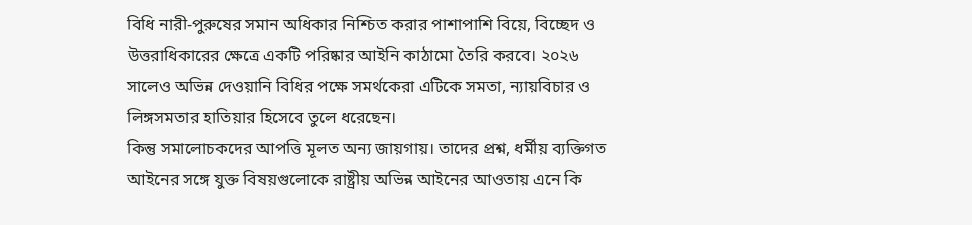বিধি নারী-পুরুষের সমান অধিকার নিশ্চিত করার পাশাপাশি বিয়ে, বিচ্ছেদ ও উত্তরাধিকারের ক্ষেত্রে একটি পরিষ্কার আইনি কাঠামো তৈরি করবে। ২০২৬ সালেও অভিন্ন দেওয়ানি বিধির পক্ষে সমর্থকেরা এটিকে সমতা, ন্যায়বিচার ও লিঙ্গসমতার হাতিয়ার হিসেবে তুলে ধরেছেন।
কিন্তু সমালোচকদের আপত্তি মূলত অন্য জায়গায়। তাদের প্রশ্ন, ধর্মীয় ব্যক্তিগত আইনের সঙ্গে যুক্ত বিষয়গুলোকে রাষ্ট্রীয় অভিন্ন আইনের আওতায় এনে কি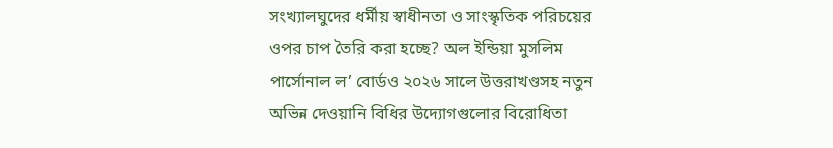সংখ্যালঘুদের ধর্মীয় স্বাধীনতা ও সাংস্কৃতিক পরিচয়ের ওপর চাপ তৈরি করা হচ্ছে? অল ইন্ডিয়া মুসলিম পার্সোনাল ল’ বোর্ডও ২০২৬ সালে উত্তরাখণ্ডসহ নতুন অভিন্ন দেওয়ানি বিধির উদ্যোগগুলোর বিরোধিতা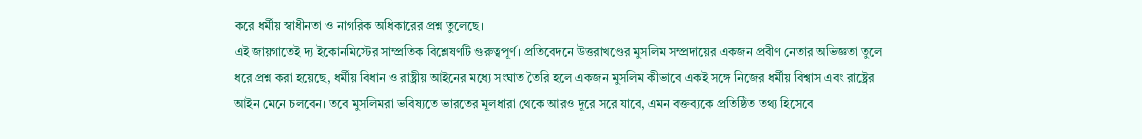করে ধর্মীয় স্বাধীনতা ও নাগরিক অধিকারের প্রশ্ন তুলেছে।
এই জায়গাতেই দ্য ইকোনমিস্টের সাম্প্রতিক বিশ্লেষণটি গুরুত্বপূর্ণ। প্রতিবেদনে উত্তরাখণ্ডের মুসলিম সম্প্রদায়ের একজন প্রবীণ নেতার অভিজ্ঞতা তুলে ধরে প্রশ্ন করা হয়েছে, ধর্মীয় বিধান ও রাষ্ট্রীয় আইনের মধ্যে সংঘাত তৈরি হলে একজন মুসলিম কীভাবে একই সঙ্গে নিজের ধর্মীয় বিশ্বাস এবং রাষ্ট্রের আইন মেনে চলবেন। তবে মুসলিমরা ভবিষ্যতে ভারতের মূলধারা থেকে আরও দূরে সরে যাবে, এমন বক্তব্যকে প্রতিষ্ঠিত তথ্য হিসেবে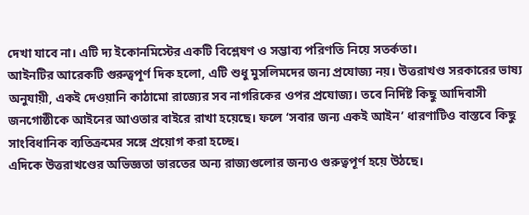দেখা যাবে না। এটি দ্য ইকোনমিস্টের একটি বিশ্লেষণ ও সম্ভাব্য পরিণতি নিয়ে সতর্কতা।
আইনটির আরেকটি গুরুত্বপূর্ণ দিক হলো, এটি শুধু মুসলিমদের জন্য প্রযোজ্য নয়। উত্তরাখণ্ড সরকারের ভাষ্য অনুযায়ী, একই দেওয়ানি কাঠামো রাজ্যের সব নাগরিকের ওপর প্রযোজ্য। তবে নির্দিষ্ট কিছু আদিবাসী জনগোষ্ঠীকে আইনের আওতার বাইরে রাখা হয়েছে। ফলে ‘সবার জন্য একই আইন’ ধারণাটিও বাস্তবে কিছু সাংবিধানিক ব্যতিক্রমের সঙ্গে প্রয়োগ করা হচ্ছে।
এদিকে উত্তরাখণ্ডের অভিজ্ঞতা ভারতের অন্য রাজ্যগুলোর জন্যও গুরুত্বপূর্ণ হয়ে উঠছে।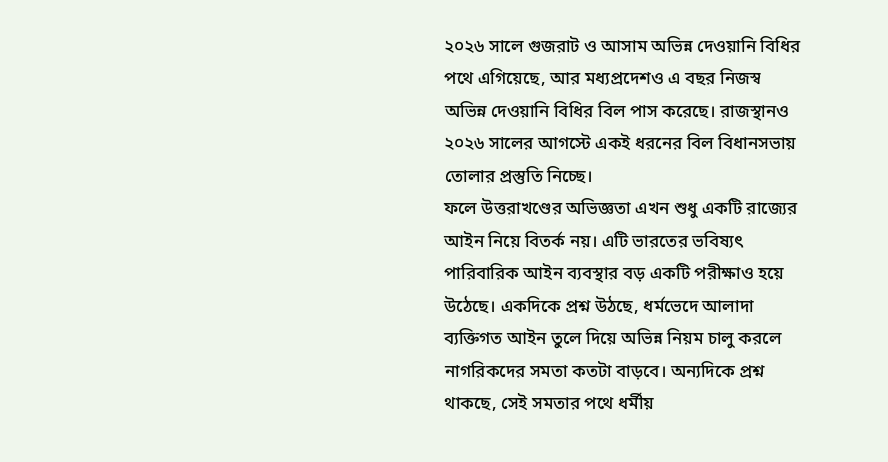২০২৬ সালে গুজরাট ও আসাম অভিন্ন দেওয়ানি বিধির পথে এগিয়েছে, আর মধ্যপ্রদেশও এ বছর নিজস্ব অভিন্ন দেওয়ানি বিধির বিল পাস করেছে। রাজস্থানও ২০২৬ সালের আগস্টে একই ধরনের বিল বিধানসভায় তোলার প্রস্তুতি নিচ্ছে।
ফলে উত্তরাখণ্ডের অভিজ্ঞতা এখন শুধু একটি রাজ্যের আইন নিয়ে বিতর্ক নয়। এটি ভারতের ভবিষ্যৎ পারিবারিক আইন ব্যবস্থার বড় একটি পরীক্ষাও হয়ে উঠেছে। একদিকে প্রশ্ন উঠছে, ধর্মভেদে আলাদা ব্যক্তিগত আইন তুলে দিয়ে অভিন্ন নিয়ম চালু করলে নাগরিকদের সমতা কতটা বাড়বে। অন্যদিকে প্রশ্ন থাকছে, সেই সমতার পথে ধর্মীয়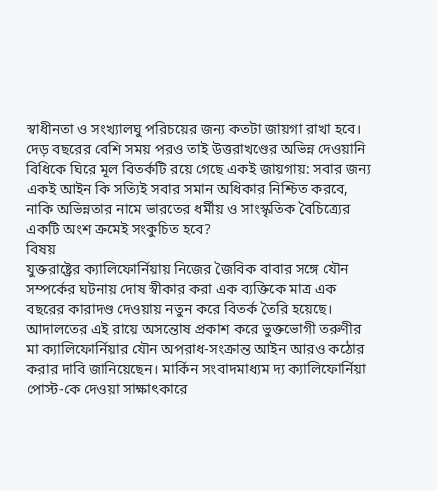স্বাধীনতা ও সংখ্যালঘু পরিচয়ের জন্য কতটা জায়গা রাখা হবে।
দেড় বছরের বেশি সময় পরও তাই উত্তরাখণ্ডের অভিন্ন দেওয়ানি বিধিকে ঘিরে মূল বিতর্কটি রয়ে গেছে একই জায়গায়: সবার জন্য একই আইন কি সত্যিই সবার সমান অধিকার নিশ্চিত করবে, নাকি অভিন্নতার নামে ভারতের ধর্মীয় ও সাংস্কৃতিক বৈচিত্র্যের একটি অংশ ক্রমেই সংকুচিত হবে?
বিষয়
যুক্তরাষ্ট্রের ক্যালিফোর্নিয়ায় নিজের জৈবিক বাবার সঙ্গে যৌন সম্পর্কের ঘটনায় দোষ স্বীকার করা এক ব্যক্তিকে মাত্র এক বছরের কারাদণ্ড দেওয়ায় নতুন করে বিতর্ক তৈরি হয়েছে। আদালতের এই রায়ে অসন্তোষ প্রকাশ করে ভুক্তভোগী তরুণীর মা ক্যালিফোর্নিয়ার যৌন অপরাধ-সংক্রান্ত আইন আরও কঠোর করার দাবি জানিয়েছেন। মার্কিন সংবাদমাধ্যম দ্য ক্যালিফোর্নিয়া পোস্ট-কে দেওয়া সাক্ষাৎকারে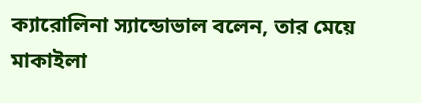ক্যারোলিনা স্যান্ডোভাল বলেন, তার মেয়ে মাকাইলা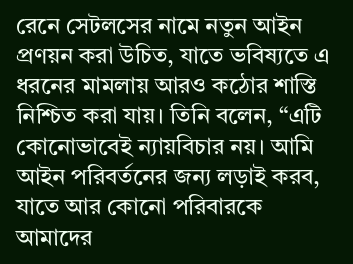রেনে সেটলসের নামে নতুন আইন প্রণয়ন করা উচিত, যাতে ভবিষ্যতে এ ধরনের মামলায় আরও কঠোর শাস্তি নিশ্চিত করা যায়। তিনি বলেন, “এটি কোনোভাবেই ন্যায়বিচার নয়। আমি আইন পরিবর্তনের জন্য লড়াই করব, যাতে আর কোনো পরিবারকে আমাদের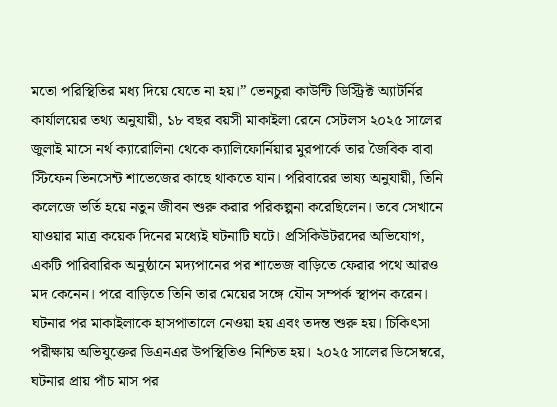মতো পরিস্থিতির মধ্য দিয়ে যেতে না হয়।” ভেনচুরা কাউন্টি ডিস্ট্রিক্ট অ্যাটর্নির কার্যালয়ের তথ্য অনুযায়ী, ১৮ বছর বয়সী মাকাইলা রেনে সেটলস ২০২৫ সালের জুলাই মাসে নর্থ ক্যারোলিনা থেকে ক্যালিফোর্নিয়ার মুরপার্কে তার জৈবিক বাবা স্টিফেন ভিনসেন্ট শাভেজের কাছে থাকতে যান। পরিবারের ভাষ্য অনুযায়ী, তিনি কলেজে ভর্তি হয়ে নতুন জীবন শুরু করার পরিকল্পনা করেছিলেন। তবে সেখানে যাওয়ার মাত্র কয়েক দিনের মধ্যেই ঘটনাটি ঘটে। প্রসিকিউটরদের অভিযোগ, একটি পারিবারিক অনুষ্ঠানে মদ্যপানের পর শাভেজ বাড়িতে ফেরার পথে আরও মদ কেনেন। পরে বাড়িতে তিনি তার মেয়ের সঙ্গে যৌন সম্পর্ক স্থাপন করেন। ঘটনার পর মাকাইলাকে হাসপাতালে নেওয়া হয় এবং তদন্ত শুরু হয়। চিকিৎসা পরীক্ষায় অভিযুক্তের ডিএনএর উপস্থিতিও নিশ্চিত হয়। ২০২৫ সালের ডিসেম্বরে, ঘটনার প্রায় পাঁচ মাস পর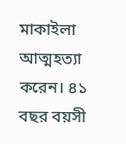মাকাইলা আত্মহত্যা করেন। ৪১ বছর বয়সী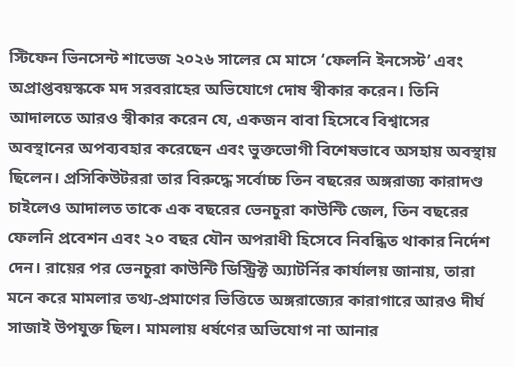স্টিফেন ভিনসেন্ট শাভেজ ২০২৬ সালের মে মাসে ‘ফেলনি ইনসেস্ট’ এবং অপ্রাপ্তবয়স্ককে মদ সরবরাহের অভিযোগে দোষ স্বীকার করেন। তিনি আদালতে আরও স্বীকার করেন যে, একজন বাবা হিসেবে বিশ্বাসের অবস্থানের অপব্যবহার করেছেন এবং ভুক্তভোগী বিশেষভাবে অসহায় অবস্থায় ছিলেন। প্রসিকিউটররা তার বিরুদ্ধে সর্বোচ্চ তিন বছরের অঙ্গরাজ্য কারাদণ্ড চাইলেও আদালত তাকে এক বছরের ভেনচুরা কাউন্টি জেল, তিন বছরের ফেলনি প্রবেশন এবং ২০ বছর যৌন অপরাধী হিসেবে নিবন্ধিত থাকার নির্দেশ দেন। রায়ের পর ভেনচুরা কাউন্টি ডিস্ট্রিক্ট অ্যাটর্নির কার্যালয় জানায়, তারা মনে করে মামলার তথ্য-প্রমাণের ভিত্তিতে অঙ্গরাজ্যের কারাগারে আরও দীর্ঘ সাজাই উপযুক্ত ছিল। মামলায় ধর্ষণের অভিযোগ না আনার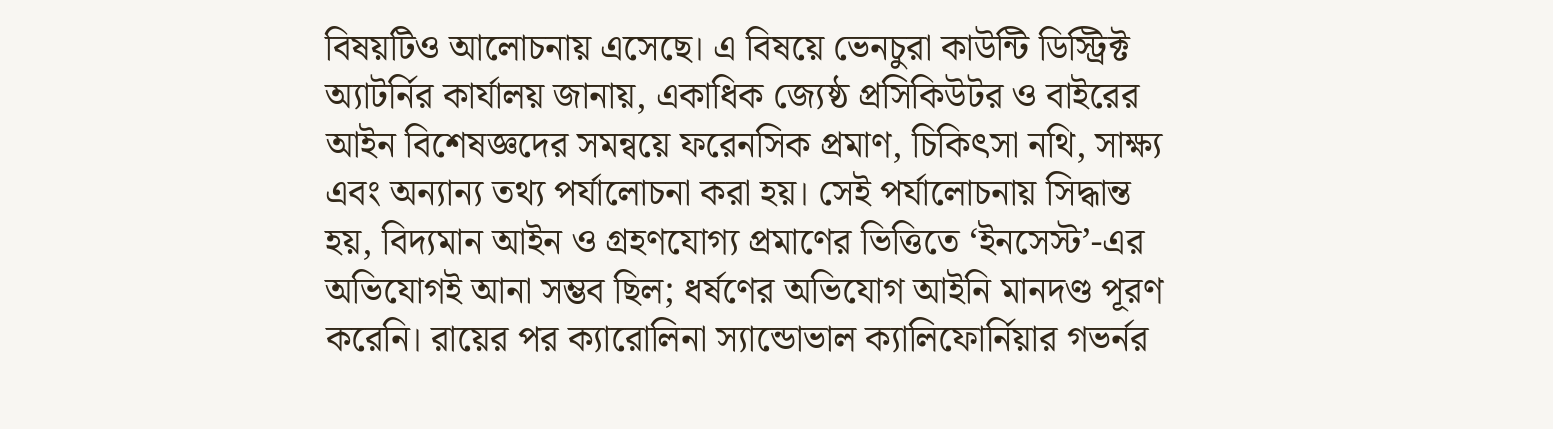বিষয়টিও আলোচনায় এসেছে। এ বিষয়ে ভেনচুরা কাউন্টি ডিস্ট্রিক্ট অ্যাটর্নির কার্যালয় জানায়, একাধিক জ্যেষ্ঠ প্রসিকিউটর ও বাইরের আইন বিশেষজ্ঞদের সমন্বয়ে ফরেনসিক প্রমাণ, চিকিৎসা নথি, সাক্ষ্য এবং অন্যান্য তথ্য পর্যালোচনা করা হয়। সেই পর্যালোচনায় সিদ্ধান্ত হয়, বিদ্যমান আইন ও গ্রহণযোগ্য প্রমাণের ভিত্তিতে ‘ইনসেস্ট’-এর অভিযোগই আনা সম্ভব ছিল; ধর্ষণের অভিযোগ আইনি মানদণ্ড পূরণ করেনি। রায়ের পর ক্যারোলিনা স্যান্ডোভাল ক্যালিফোর্নিয়ার গভর্নর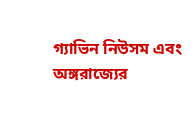গ্যাভিন নিউসম এবং অঙ্গরাজ্যের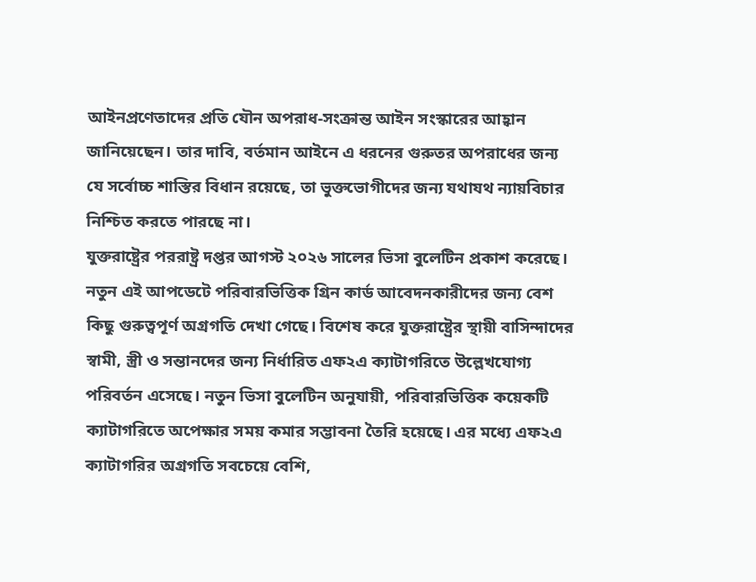আইনপ্রণেতাদের প্রতি যৌন অপরাধ-সংক্রান্ত আইন সংস্কারের আহ্বান জানিয়েছেন। তার দাবি, বর্তমান আইনে এ ধরনের গুরুতর অপরাধের জন্য যে সর্বোচ্চ শাস্তির বিধান রয়েছে, তা ভুক্তভোগীদের জন্য যথাযথ ন্যায়বিচার নিশ্চিত করতে পারছে না।
যুক্তরাষ্ট্রের পররাষ্ট্র দপ্তর আগস্ট ২০২৬ সালের ভিসা বুলেটিন প্রকাশ করেছে। নতুন এই আপডেটে পরিবারভিত্তিক গ্রিন কার্ড আবেদনকারীদের জন্য বেশ কিছু গুরুত্বপূর্ণ অগ্রগতি দেখা গেছে। বিশেষ করে যুক্তরাষ্ট্রের স্থায়ী বাসিন্দাদের স্বামী, স্ত্রী ও সন্তানদের জন্য নির্ধারিত এফ২এ ক্যাটাগরিতে উল্লেখযোগ্য পরিবর্তন এসেছে। নতুন ভিসা বুলেটিন অনুযায়ী, পরিবারভিত্তিক কয়েকটি ক্যাটাগরিতে অপেক্ষার সময় কমার সম্ভাবনা তৈরি হয়েছে। এর মধ্যে এফ২এ ক্যাটাগরির অগ্রগতি সবচেয়ে বেশি,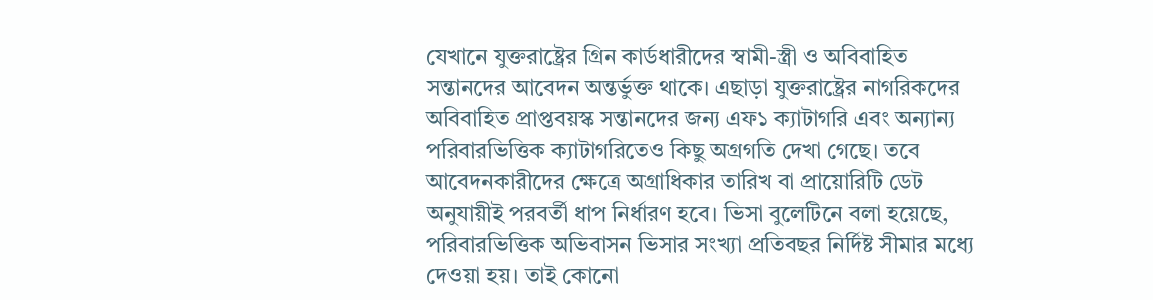যেখানে যুক্তরাষ্ট্রের গ্রিন কার্ডধারীদের স্বামী-স্ত্রী ও অবিবাহিত সন্তানদের আবেদন অন্তর্ভুক্ত থাকে। এছাড়া যুক্তরাষ্ট্রের নাগরিকদের অবিবাহিত প্রাপ্তবয়স্ক সন্তানদের জন্য এফ১ ক্যাটাগরি এবং অন্যান্য পরিবারভিত্তিক ক্যাটাগরিতেও কিছু অগ্রগতি দেখা গেছে। তবে আবেদনকারীদের ক্ষেত্রে অগ্রাধিকার তারিখ বা প্রায়োরিটি ডেট অনুযায়ীই পরবর্তী ধাপ নির্ধারণ হবে। ভিসা বুলেটিনে বলা হয়েছে, পরিবারভিত্তিক অভিবাসন ভিসার সংখ্যা প্রতিবছর নির্দিষ্ট সীমার মধ্যে দেওয়া হয়। তাই কোনো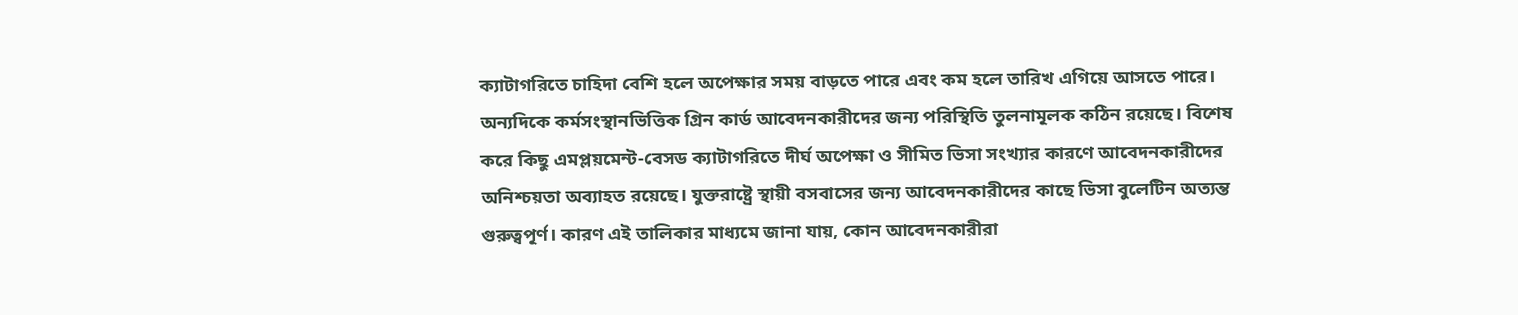ক্যাটাগরিতে চাহিদা বেশি হলে অপেক্ষার সময় বাড়তে পারে এবং কম হলে তারিখ এগিয়ে আসতে পারে। অন্যদিকে কর্মসংস্থানভিত্তিক গ্রিন কার্ড আবেদনকারীদের জন্য পরিস্থিতি তুলনামূলক কঠিন রয়েছে। বিশেষ করে কিছু এমপ্লয়মেন্ট-বেসড ক্যাটাগরিতে দীর্ঘ অপেক্ষা ও সীমিত ভিসা সংখ্যার কারণে আবেদনকারীদের অনিশ্চয়তা অব্যাহত রয়েছে। যুক্তরাষ্ট্রে স্থায়ী বসবাসের জন্য আবেদনকারীদের কাছে ভিসা বুলেটিন অত্যন্ত গুরুত্বপূর্ণ। কারণ এই তালিকার মাধ্যমে জানা যায়, কোন আবেদনকারীরা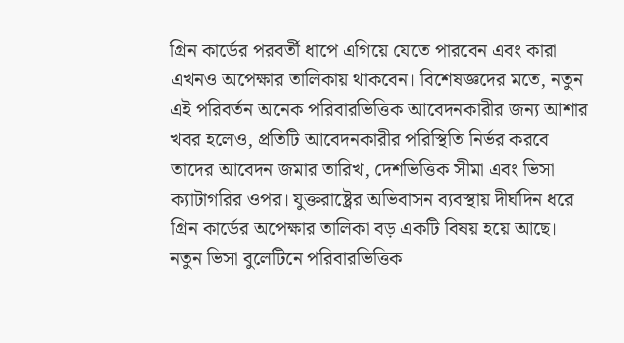গ্রিন কার্ডের পরবর্তী ধাপে এগিয়ে যেতে পারবেন এবং কারা এখনও অপেক্ষার তালিকায় থাকবেন। বিশেষজ্ঞদের মতে, নতুন এই পরিবর্তন অনেক পরিবারভিত্তিক আবেদনকারীর জন্য আশার খবর হলেও, প্রতিটি আবেদনকারীর পরিস্থিতি নির্ভর করবে তাদের আবেদন জমার তারিখ, দেশভিত্তিক সীমা এবং ভিসা ক্যাটাগরির ওপর। যুক্তরাষ্ট্রের অভিবাসন ব্যবস্থায় দীর্ঘদিন ধরে গ্রিন কার্ডের অপেক্ষার তালিকা বড় একটি বিষয় হয়ে আছে। নতুন ভিসা বুলেটিনে পরিবারভিত্তিক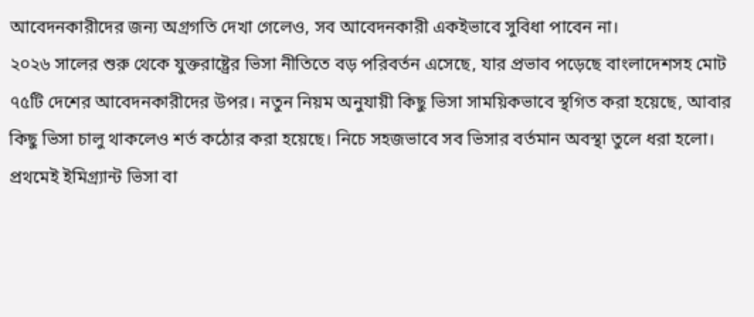আবেদনকারীদের জন্য অগ্রগতি দেখা গেলেও, সব আবেদনকারী একইভাবে সুবিধা পাবেন না।
২০২৬ সালের শুরু থেকে যুক্তরাষ্ট্রের ভিসা নীতিতে বড় পরিবর্তন এসেছে, যার প্রভাব পড়েছে বাংলাদেশসহ মোট ৭৫টি দেশের আবেদনকারীদের উপর। নতুন নিয়ম অনুযায়ী কিছু ভিসা সাময়িকভাবে স্থগিত করা হয়েছে, আবার কিছু ভিসা চালু থাকলেও শর্ত কঠোর করা হয়েছে। নিচে সহজভাবে সব ভিসার বর্তমান অবস্থা তুলে ধরা হলো। প্রথমেই ইমিগ্র্যান্ট ভিসা বা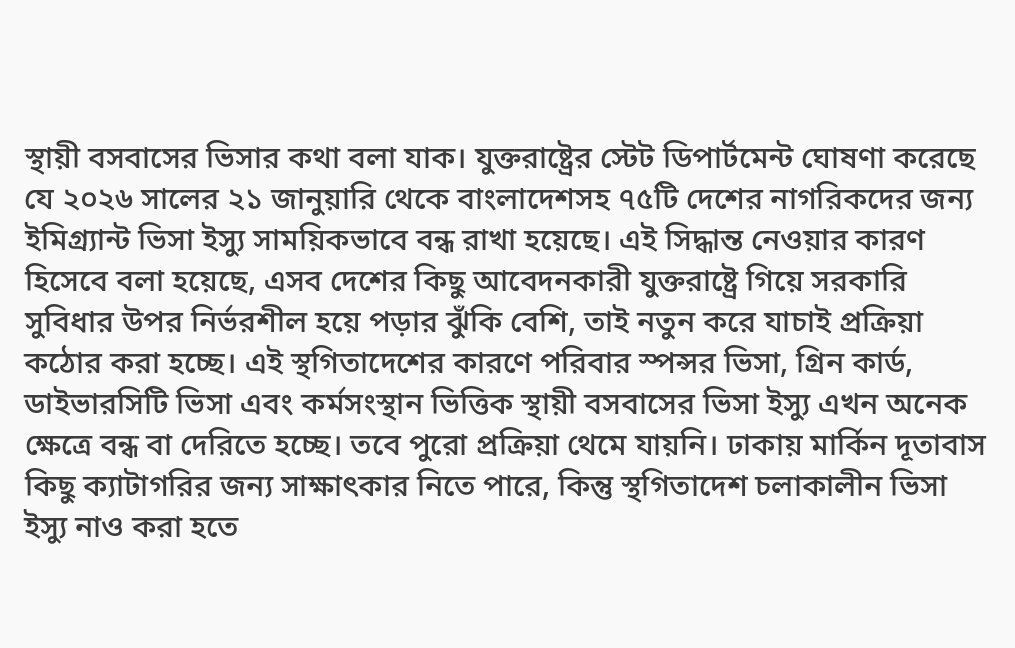স্থায়ী বসবাসের ভিসার কথা বলা যাক। যুক্তরাষ্ট্রের স্টেট ডিপার্টমেন্ট ঘোষণা করেছে যে ২০২৬ সালের ২১ জানুয়ারি থেকে বাংলাদেশসহ ৭৫টি দেশের নাগরিকদের জন্য ইমিগ্র্যান্ট ভিসা ইস্যু সাময়িকভাবে বন্ধ রাখা হয়েছে। এই সিদ্ধান্ত নেওয়ার কারণ হিসেবে বলা হয়েছে, এসব দেশের কিছু আবেদনকারী যুক্তরাষ্ট্রে গিয়ে সরকারি সুবিধার উপর নির্ভরশীল হয়ে পড়ার ঝুঁকি বেশি, তাই নতুন করে যাচাই প্রক্রিয়া কঠোর করা হচ্ছে। এই স্থগিতাদেশের কারণে পরিবার স্পন্সর ভিসা, গ্রিন কার্ড, ডাইভারসিটি ভিসা এবং কর্মসংস্থান ভিত্তিক স্থায়ী বসবাসের ভিসা ইস্যু এখন অনেক ক্ষেত্রে বন্ধ বা দেরিতে হচ্ছে। তবে পুরো প্রক্রিয়া থেমে যায়নি। ঢাকায় মার্কিন দূতাবাস কিছু ক্যাটাগরির জন্য সাক্ষাৎকার নিতে পারে, কিন্তু স্থগিতাদেশ চলাকালীন ভিসা ইস্যু নাও করা হতে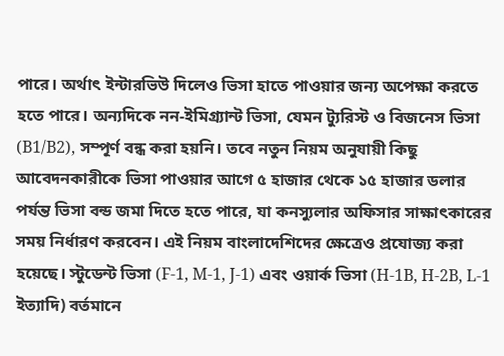পারে। অর্থাৎ ইন্টারভিউ দিলেও ভিসা হাতে পাওয়ার জন্য অপেক্ষা করতে হতে পারে। অন্যদিকে নন-ইমিগ্র্যান্ট ভিসা, যেমন ট্যুরিস্ট ও বিজনেস ভিসা (B1/B2), সম্পূর্ণ বন্ধ করা হয়নি। তবে নতুন নিয়ম অনুযায়ী কিছু আবেদনকারীকে ভিসা পাওয়ার আগে ৫ হাজার থেকে ১৫ হাজার ডলার পর্যন্ত ভিসা বন্ড জমা দিতে হতে পারে, যা কনস্যুলার অফিসার সাক্ষাৎকারের সময় নির্ধারণ করবেন। এই নিয়ম বাংলাদেশিদের ক্ষেত্রেও প্রযোজ্য করা হয়েছে। স্টুডেন্ট ভিসা (F-1, M-1, J-1) এবং ওয়ার্ক ভিসা (H-1B, H-2B, L-1 ইত্যাদি) বর্তমানে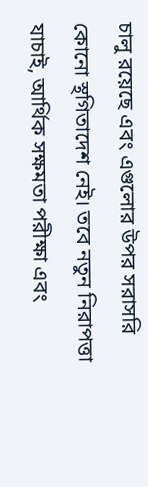চালু রয়েছে এবং এগুলোর উপর সরাসরি কোনো স্থগিতাদেশ নেই। তবে নতুন নিরাপত্তা যাচাই, আর্থিক সক্ষমতা পরীক্ষা এবং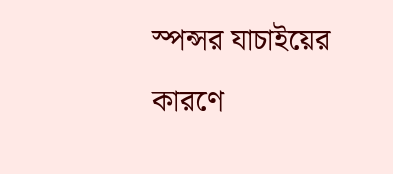স্পন্সর যাচাইয়ের কারণে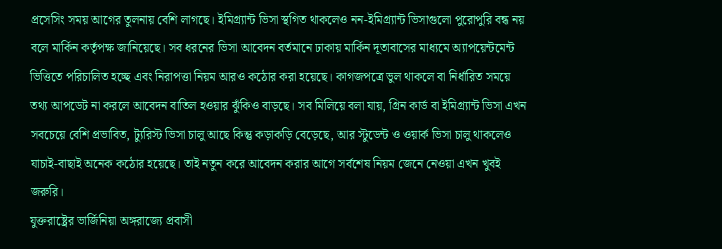প্রসেসিং সময় আগের তুলনায় বেশি লাগছে। ইমিগ্র্যান্ট ভিসা স্থগিত থাকলেও নন-ইমিগ্র্যান্ট ভিসাগুলো পুরোপুরি বন্ধ নয় বলে মার্কিন কর্তৃপক্ষ জানিয়েছে। সব ধরনের ভিসা আবেদন বর্তমানে ঢাকায় মার্কিন দূতাবাসের মাধ্যমে অ্যাপয়েন্টমেন্ট ভিত্তিতে পরিচালিত হচ্ছে এবং নিরাপত্তা নিয়ম আরও কঠোর করা হয়েছে। কাগজপত্রে ভুল থাকলে বা নির্ধারিত সময়ে তথ্য আপডেট না করলে আবেদন বাতিল হওয়ার ঝুঁকিও বাড়ছে। সব মিলিয়ে বলা যায়, গ্রিন কার্ড বা ইমিগ্র্যান্ট ভিসা এখন সবচেয়ে বেশি প্রভাবিত, ট্যুরিস্ট ভিসা চালু আছে কিন্তু কড়াকড়ি বেড়েছে, আর স্টুডেন্ট ও ওয়ার্ক ভিসা চালু থাকলেও যাচাই-বাছাই অনেক কঠোর হয়েছে। তাই নতুন করে আবেদন করার আগে সর্বশেষ নিয়ম জেনে নেওয়া এখন খুবই জরুরি।
যুক্তরাষ্ট্রের ভার্জিনিয়া অঙ্গরাজ্যে প্রবাসী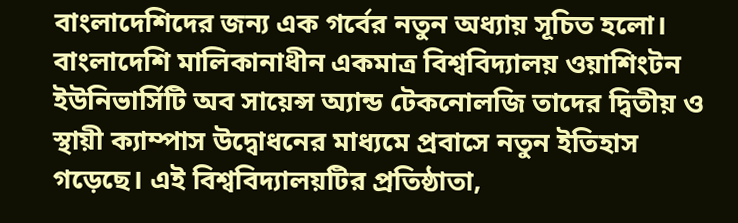বাংলাদেশিদের জন্য এক গর্বের নতুন অধ্যায় সূচিত হলো। বাংলাদেশি মালিকানাধীন একমাত্র বিশ্ববিদ্যালয় ওয়াশিংটন ইউনিভার্সিটি অব সায়েন্স অ্যান্ড টেকনোলজি তাদের দ্বিতীয় ও স্থায়ী ক্যাম্পাস উদ্বোধনের মাধ্যমে প্রবাসে নতুন ইতিহাস গড়েছে। এই বিশ্ববিদ্যালয়টির প্রতিষ্ঠাতা,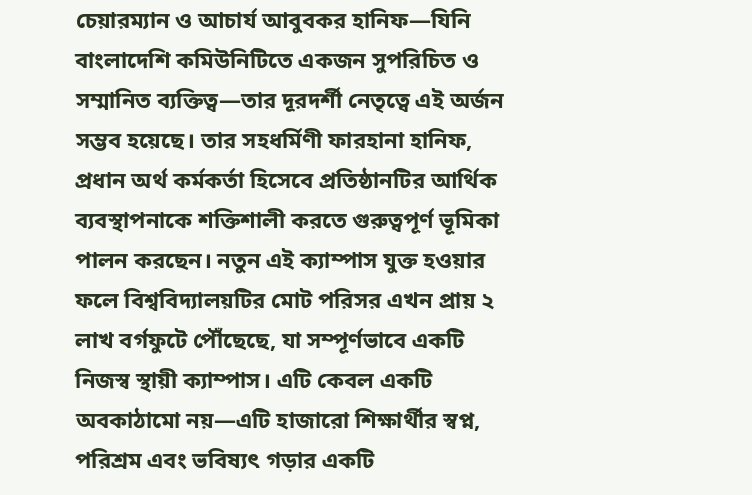চেয়ারম্যান ও আচার্য আবুবকর হানিফ—যিনি বাংলাদেশি কমিউনিটিতে একজন সুপরিচিত ও সম্মানিত ব্যক্তিত্ব—তার দূরদর্শী নেতৃত্বে এই অর্জন সম্ভব হয়েছে। তার সহধর্মিণী ফারহানা হানিফ, প্রধান অর্থ কর্মকর্তা হিসেবে প্রতিষ্ঠানটির আর্থিক ব্যবস্থাপনাকে শক্তিশালী করতে গুরুত্বপূর্ণ ভূমিকা পালন করছেন। নতুন এই ক্যাম্পাস যুক্ত হওয়ার ফলে বিশ্ববিদ্যালয়টির মোট পরিসর এখন প্রায় ২ লাখ বর্গফুটে পৌঁছেছে, যা সম্পূর্ণভাবে একটি নিজস্ব স্থায়ী ক্যাম্পাস। এটি কেবল একটি অবকাঠামো নয়—এটি হাজারো শিক্ষার্থীর স্বপ্ন, পরিশ্রম এবং ভবিষ্যৎ গড়ার একটি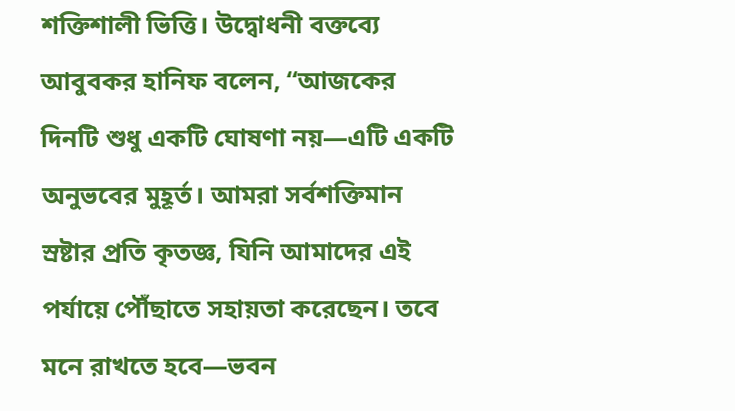শক্তিশালী ভিত্তি। উদ্বোধনী বক্তব্যে আবুবকর হানিফ বলেন, “আজকের দিনটি শুধু একটি ঘোষণা নয়—এটি একটি অনুভবের মুহূর্ত। আমরা সর্বশক্তিমান স্রষ্টার প্রতি কৃতজ্ঞ, যিনি আমাদের এই পর্যায়ে পৌঁছাতে সহায়তা করেছেন। তবে মনে রাখতে হবে—ভবন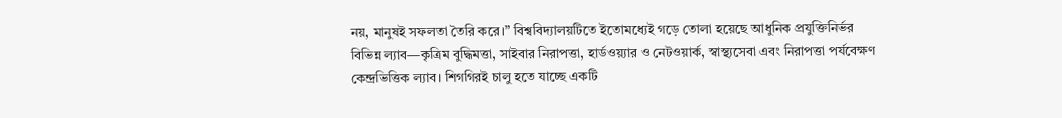নয়, মানুষই সফলতা তৈরি করে।” বিশ্ববিদ্যালয়টিতে ইতোমধ্যেই গড়ে তোলা হয়েছে আধুনিক প্রযুক্তিনির্ভর বিভিন্ন ল্যাব—কৃত্রিম বুদ্ধিমত্তা, সাইবার নিরাপত্তা, হার্ডওয়্যার ও নেটওয়ার্ক, স্বাস্থ্যসেবা এবং নিরাপত্তা পর্যবেক্ষণ কেন্দ্রভিত্তিক ল্যাব। শিগগিরই চালু হতে যাচ্ছে একটি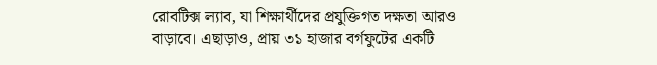রোবটিক্স ল্যাব, যা শিক্ষার্থীদের প্রযুক্তিগত দক্ষতা আরও বাড়াবে। এছাড়াও, প্রায় ৩১ হাজার বর্গফুটের একটি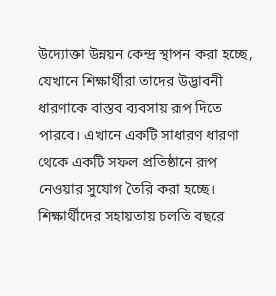উদ্যোক্তা উন্নয়ন কেন্দ্র স্থাপন করা হচ্ছে, যেখানে শিক্ষার্থীরা তাদের উদ্ভাবনী ধারণাকে বাস্তব ব্যবসায় রূপ দিতে পারবে। এখানে একটি সাধারণ ধারণা থেকে একটি সফল প্রতিষ্ঠানে রূপ নেওয়ার সুযোগ তৈরি করা হচ্ছে। শিক্ষার্থীদের সহায়তায় চলতি বছরে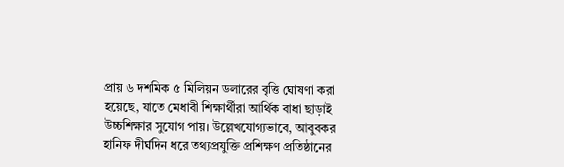প্রায় ৬ দশমিক ৫ মিলিয়ন ডলারের বৃত্তি ঘোষণা করা হয়েছে, যাতে মেধাবী শিক্ষার্থীরা আর্থিক বাধা ছাড়াই উচ্চশিক্ষার সুযোগ পায়। উল্লেখযোগ্যভাবে, আবুবকর হানিফ দীর্ঘদিন ধরে তথ্যপ্রযুক্তি প্রশিক্ষণ প্রতিষ্ঠানের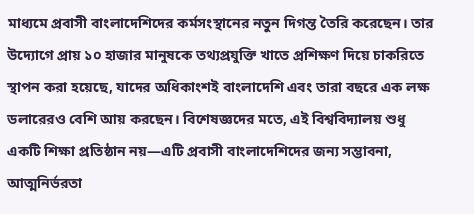মাধ্যমে প্রবাসী বাংলাদেশিদের কর্মসংস্থানের নতুন দিগন্ত তৈরি করেছেন। তার উদ্যোগে প্রায় ১০ হাজার মানুষকে তথ্যপ্রযুক্তি খাতে প্রশিক্ষণ দিয়ে চাকরিতে স্থাপন করা হয়েছে, যাদের অধিকাংশই বাংলাদেশি এবং তারা বছরে এক লক্ষ ডলারেরও বেশি আয় করছেন। বিশেষজ্ঞদের মতে, এই বিশ্ববিদ্যালয় শুধু একটি শিক্ষা প্রতিষ্ঠান নয়—এটি প্রবাসী বাংলাদেশিদের জন্য সম্ভাবনা, আত্মনির্ভরতা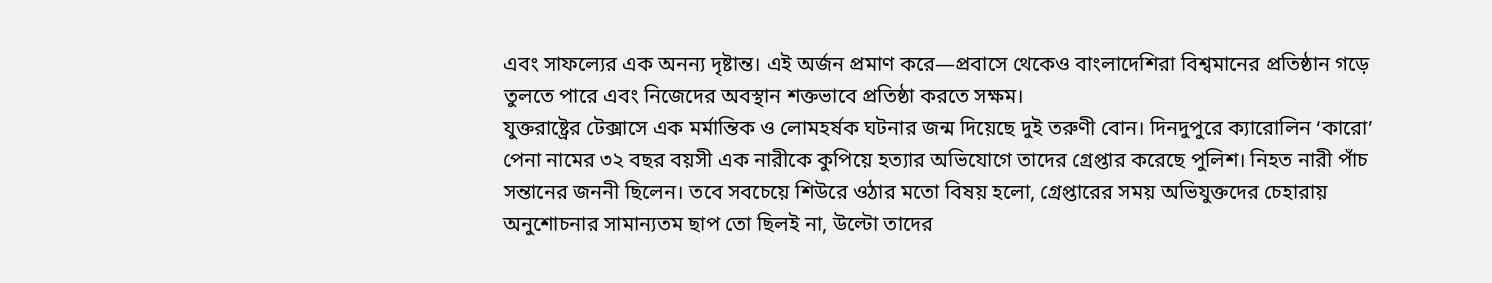এবং সাফল্যের এক অনন্য দৃষ্টান্ত। এই অর্জন প্রমাণ করে—প্রবাসে থেকেও বাংলাদেশিরা বিশ্বমানের প্রতিষ্ঠান গড়ে তুলতে পারে এবং নিজেদের অবস্থান শক্তভাবে প্রতিষ্ঠা করতে সক্ষম।
যুক্তরাষ্ট্রের টেক্সাসে এক মর্মান্তিক ও লোমহর্ষক ঘটনার জন্ম দিয়েছে দুই তরুণী বোন। দিনদুপুরে ক্যারোলিন ‘কারো’ পেনা নামের ৩২ বছর বয়সী এক নারীকে কুপিয়ে হত্যার অভিযোগে তাদের গ্রেপ্তার করেছে পুলিশ। নিহত নারী পাঁচ সন্তানের জননী ছিলেন। তবে সবচেয়ে শিউরে ওঠার মতো বিষয় হলো, গ্রেপ্তারের সময় অভিযুক্তদের চেহারায় অনুশোচনার সামান্যতম ছাপ তো ছিলই না, উল্টো তাদের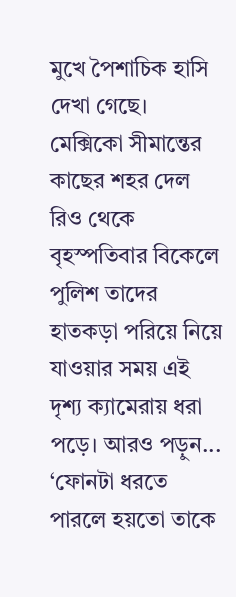মুখে পৈশাচিক হাসি দেখা গেছে। মেক্সিকো সীমান্তের কাছের শহর দেল রিও থেকে বৃহস্পতিবার বিকেলে পুলিশ তাদের হাতকড়া পরিয়ে নিয়ে যাওয়ার সময় এই দৃশ্য ক্যামেরায় ধরা পড়ে। আরও পড়ুন... ‘ফোনটা ধরতে পারলে হয়তো তাকে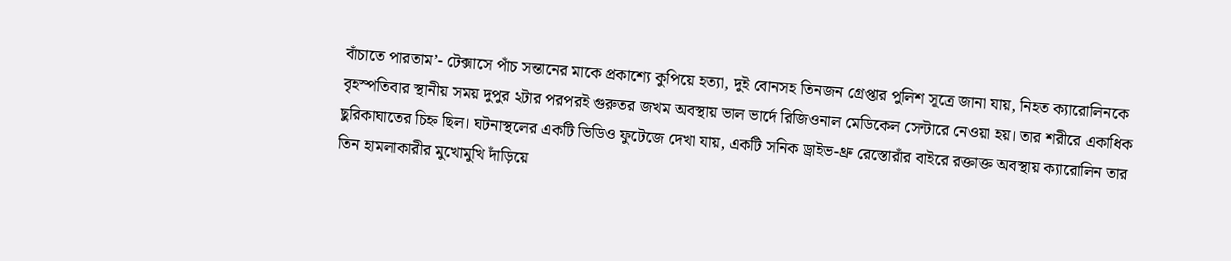বাঁচাতে পারতাম’- টেক্সাসে পাঁচ সন্তানের মাকে প্রকাশ্যে কুপিয়ে হত্যা, দুই বোনসহ তিনজন গ্রেপ্তার পুলিশ সূত্রে জানা যায়, নিহত ক্যারোলিনকে বৃহস্পতিবার স্থানীয় সময় দুপুর ২টার পরপরই গুরুতর জখম অবস্থায় ভাল ভার্দে রিজিওনাল মেডিকেল সেন্টারে নেওয়া হয়। তার শরীরে একাধিক ছুরিকাঘাতের চিহ্ন ছিল। ঘটনাস্থলের একটি ভিডিও ফুটেজে দেখা যায়, একটি সনিক ড্রাইভ-থ্রু রেস্তোরাঁর বাইরে রক্তাক্ত অবস্থায় ক্যারোলিন তার তিন হামলাকারীর মুখোমুখি দাঁড়িয়ে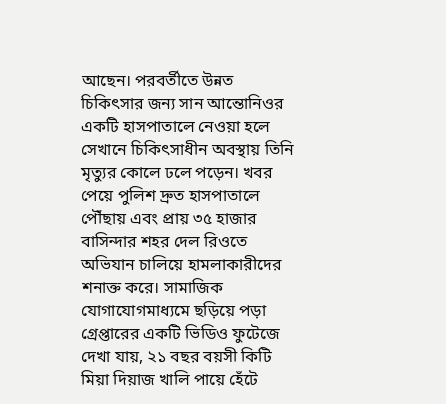আছেন। পরবর্তীতে উন্নত চিকিৎসার জন্য সান আন্তোনিওর একটি হাসপাতালে নেওয়া হলে সেখানে চিকিৎসাধীন অবস্থায় তিনি মৃত্যুর কোলে ঢলে পড়েন। খবর পেয়ে পুলিশ দ্রুত হাসপাতালে পৌঁছায় এবং প্রায় ৩৫ হাজার বাসিন্দার শহর দেল রিওতে অভিযান চালিয়ে হামলাকারীদের শনাক্ত করে। সামাজিক যোগাযোগমাধ্যমে ছড়িয়ে পড়া গ্রেপ্তারের একটি ভিডিও ফুটেজে দেখা যায়, ২১ বছর বয়সী কিটি মিয়া দিয়াজ খালি পায়ে হেঁটে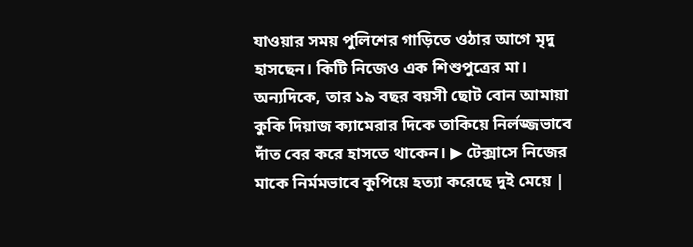যাওয়ার সময় পুলিশের গাড়িতে ওঠার আগে মৃদু হাসছেন। কিটি নিজেও এক শিশুপুত্রের মা। অন্যদিকে, তার ১৯ বছর বয়সী ছোট বোন আমায়া কুকি দিয়াজ ক্যামেরার দিকে তাকিয়ে নির্লজ্জভাবে দাঁত বের করে হাসতে থাকেন। ▶ টেক্সাসে নিজের মাকে নির্মমভাবে কুপিয়ে হত্যা করেছে দুই মেয়ে |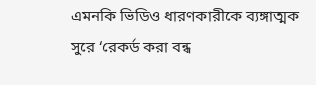এমনকি ভিডিও ধারণকারীকে ব্যঙ্গাত্মক সুরে ‘রেকর্ড করা বন্ধ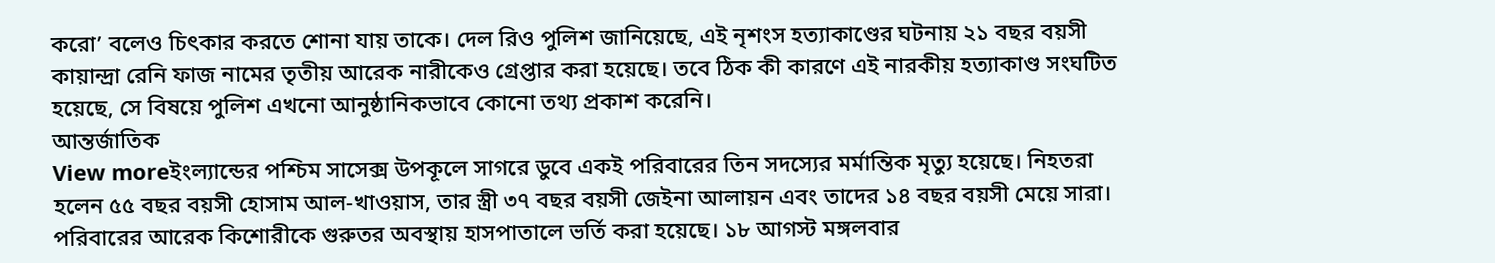করো’ বলেও চিৎকার করতে শোনা যায় তাকে। দেল রিও পুলিশ জানিয়েছে, এই নৃশংস হত্যাকাণ্ডের ঘটনায় ২১ বছর বয়সী কায়ান্দ্রা রেনি ফাজ নামের তৃতীয় আরেক নারীকেও গ্রেপ্তার করা হয়েছে। তবে ঠিক কী কারণে এই নারকীয় হত্যাকাণ্ড সংঘটিত হয়েছে, সে বিষয়ে পুলিশ এখনো আনুষ্ঠানিকভাবে কোনো তথ্য প্রকাশ করেনি।
আন্তর্জাতিক
View moreইংল্যান্ডের পশ্চিম সাসেক্স উপকূলে সাগরে ডুবে একই পরিবারের তিন সদস্যের মর্মান্তিক মৃত্যু হয়েছে। নিহতরা হলেন ৫৫ বছর বয়সী হোসাম আল-খাওয়াস, তার স্ত্রী ৩৭ বছর বয়সী জেইনা আলায়ন এবং তাদের ১৪ বছর বয়সী মেয়ে সারা। পরিবারের আরেক কিশোরীকে গুরুতর অবস্থায় হাসপাতালে ভর্তি করা হয়েছে। ১৮ আগস্ট মঙ্গলবার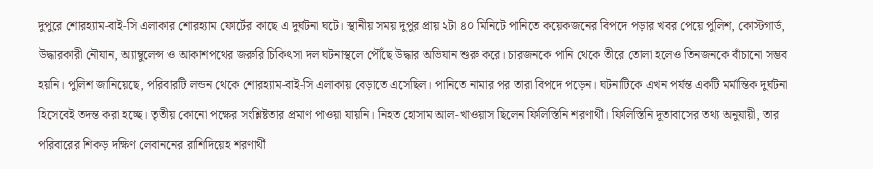দুপুরে শোরহ্যাম-বাই-সি এলাকার শোরহ্যাম ফোর্টের কাছে এ দুর্ঘটনা ঘটে। স্থানীয় সময় দুপুর প্রায় ২টা ৪০ মিনিটে পানিতে কয়েকজনের বিপদে পড়ার খবর পেয়ে পুলিশ, কোস্টগার্ড, উদ্ধারকারী নৌযান, অ্যাম্বুলেন্স ও আকাশপথের জরুরি চিকিৎসা দল ঘটনাস্থলে পৌঁছে উদ্ধার অভিযান শুরু করে। চারজনকে পানি থেকে তীরে তোলা হলেও তিনজনকে বাঁচানো সম্ভব হয়নি। পুলিশ জানিয়েছে, পরিবারটি লন্ডন থেকে শোরহ্যাম-বাই-সি এলাকায় বেড়াতে এসেছিল। পানিতে নামার পর তারা বিপদে পড়েন। ঘটনাটিকে এখন পর্যন্ত একটি মর্মান্তিক দুর্ঘটনা হিসেবেই তদন্ত করা হচ্ছে। তৃতীয় কোনো পক্ষের সংশ্লিষ্টতার প্রমাণ পাওয়া যায়নি। নিহত হোসাম আল-খাওয়াস ছিলেন ফিলিস্তিনি শরণার্থী। ফিলিস্তিনি দূতাবাসের তথ্য অনুযায়ী, তার পরিবারের শিকড় দক্ষিণ লেবাননের রাশিদিয়েহ শরণার্থী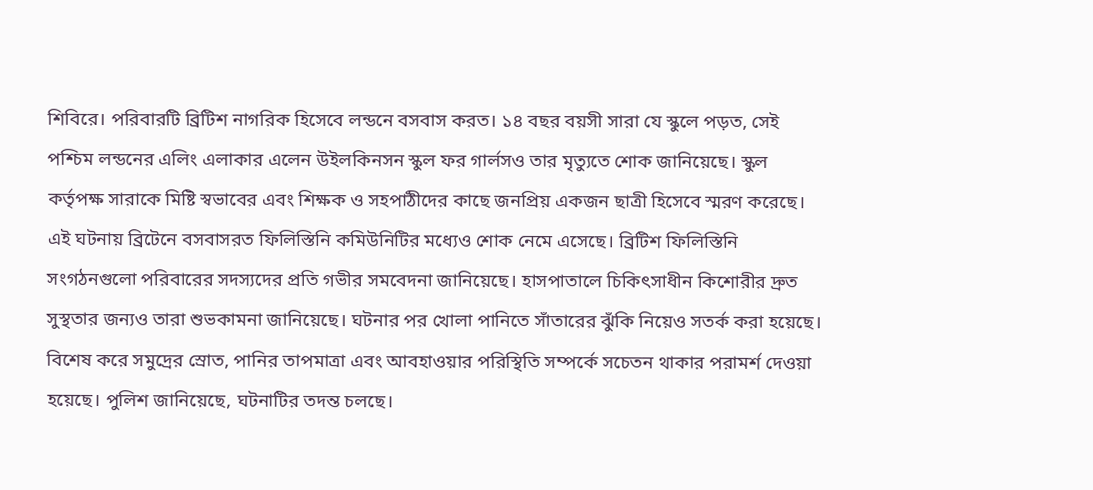শিবিরে। পরিবারটি ব্রিটিশ নাগরিক হিসেবে লন্ডনে বসবাস করত। ১৪ বছর বয়সী সারা যে স্কুলে পড়ত, সেই পশ্চিম লন্ডনের এলিং এলাকার এলেন উইলকিনসন স্কুল ফর গার্লসও তার মৃত্যুতে শোক জানিয়েছে। স্কুল কর্তৃপক্ষ সারাকে মিষ্টি স্বভাবের এবং শিক্ষক ও সহপাঠীদের কাছে জনপ্রিয় একজন ছাত্রী হিসেবে স্মরণ করেছে। এই ঘটনায় ব্রিটেনে বসবাসরত ফিলিস্তিনি কমিউনিটির মধ্যেও শোক নেমে এসেছে। ব্রিটিশ ফিলিস্তিনি সংগঠনগুলো পরিবারের সদস্যদের প্রতি গভীর সমবেদনা জানিয়েছে। হাসপাতালে চিকিৎসাধীন কিশোরীর দ্রুত সুস্থতার জন্যও তারা শুভকামনা জানিয়েছে। ঘটনার পর খোলা পানিতে সাঁতারের ঝুঁকি নিয়েও সতর্ক করা হয়েছে। বিশেষ করে সমুদ্রের স্রোত, পানির তাপমাত্রা এবং আবহাওয়ার পরিস্থিতি সম্পর্কে সচেতন থাকার পরামর্শ দেওয়া হয়েছে। পুলিশ জানিয়েছে, ঘটনাটির তদন্ত চলছে।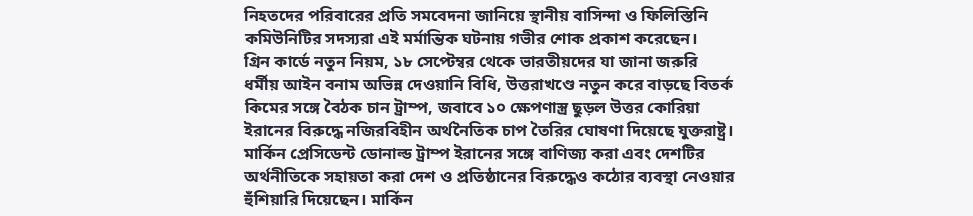নিহতদের পরিবারের প্রতি সমবেদনা জানিয়ে স্থানীয় বাসিন্দা ও ফিলিস্তিনি কমিউনিটির সদস্যরা এই মর্মান্তিক ঘটনায় গভীর শোক প্রকাশ করেছেন।
গ্রিন কার্ডে নতুন নিয়ম, ১৮ সেপ্টেম্বর থেকে ভারতীয়দের যা জানা জরুরি
ধর্মীয় আইন বনাম অভিন্ন দেওয়ানি বিধি, উত্তরাখণ্ডে নতুন করে বাড়ছে বিতর্ক
কিমের সঙ্গে বৈঠক চান ট্রাম্প, জবাবে ১০ ক্ষেপণাস্ত্র ছুড়ল উত্তর কোরিয়া
ইরানের বিরুদ্ধে নজিরবিহীন অর্থনৈতিক চাপ তৈরির ঘোষণা দিয়েছে যুক্তরাষ্ট্র। মার্কিন প্রেসিডেন্ট ডোনাল্ড ট্রাম্প ইরানের সঙ্গে বাণিজ্য করা এবং দেশটির অর্থনীতিকে সহায়তা করা দেশ ও প্রতিষ্ঠানের বিরুদ্ধেও কঠোর ব্যবস্থা নেওয়ার হুঁশিয়ারি দিয়েছেন। মার্কিন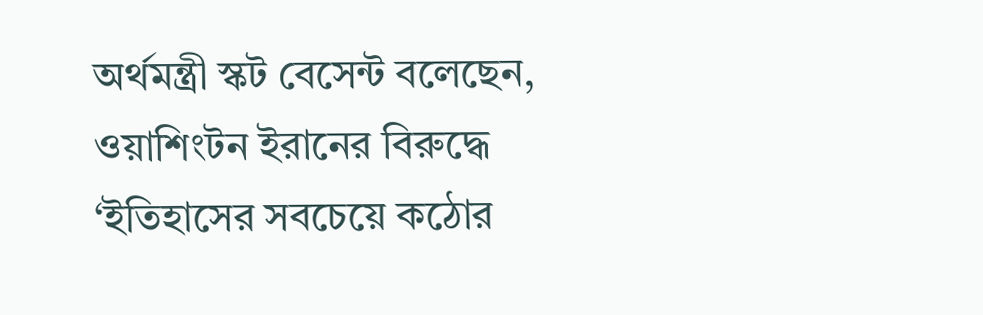অর্থমন্ত্রী স্কট বেসেন্ট বলেছেন, ওয়াশিংটন ইরানের বিরুদ্ধে ‘ইতিহাসের সবচেয়ে কঠোর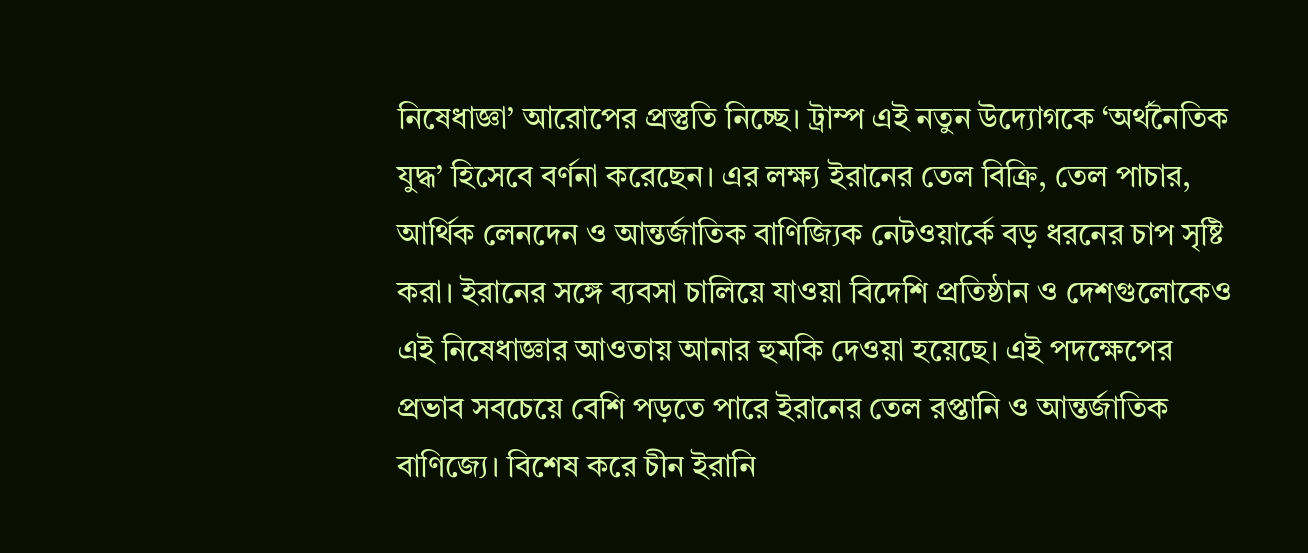নিষেধাজ্ঞা’ আরোপের প্রস্তুতি নিচ্ছে। ট্রাম্প এই নতুন উদ্যোগকে ‘অর্থনৈতিক যুদ্ধ’ হিসেবে বর্ণনা করেছেন। এর লক্ষ্য ইরানের তেল বিক্রি, তেল পাচার, আর্থিক লেনদেন ও আন্তর্জাতিক বাণিজ্যিক নেটওয়ার্কে বড় ধরনের চাপ সৃষ্টি করা। ইরানের সঙ্গে ব্যবসা চালিয়ে যাওয়া বিদেশি প্রতিষ্ঠান ও দেশগুলোকেও এই নিষেধাজ্ঞার আওতায় আনার হুমকি দেওয়া হয়েছে। এই পদক্ষেপের প্রভাব সবচেয়ে বেশি পড়তে পারে ইরানের তেল রপ্তানি ও আন্তর্জাতিক বাণিজ্যে। বিশেষ করে চীন ইরানি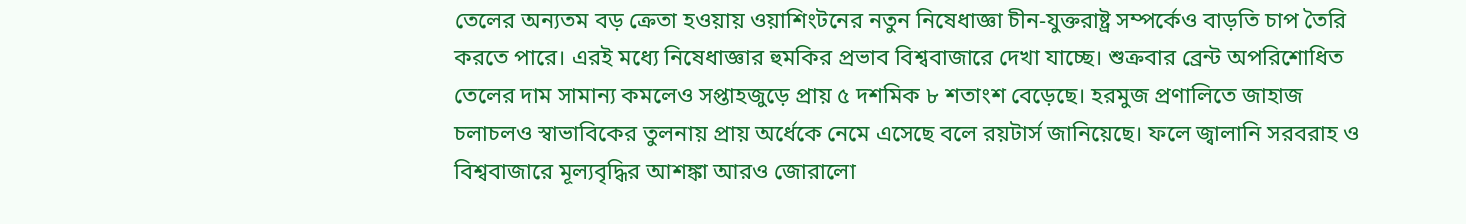তেলের অন্যতম বড় ক্রেতা হওয়ায় ওয়াশিংটনের নতুন নিষেধাজ্ঞা চীন-যুক্তরাষ্ট্র সম্পর্কেও বাড়তি চাপ তৈরি করতে পারে। এরই মধ্যে নিষেধাজ্ঞার হুমকির প্রভাব বিশ্ববাজারে দেখা যাচ্ছে। শুক্রবার ব্রেন্ট অপরিশোধিত তেলের দাম সামান্য কমলেও সপ্তাহজুড়ে প্রায় ৫ দশমিক ৮ শতাংশ বেড়েছে। হরমুজ প্রণালিতে জাহাজ চলাচলও স্বাভাবিকের তুলনায় প্রায় অর্ধেকে নেমে এসেছে বলে রয়টার্স জানিয়েছে। ফলে জ্বালানি সরবরাহ ও বিশ্ববাজারে মূল্যবৃদ্ধির আশঙ্কা আরও জোরালো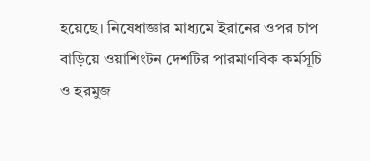হয়েছে। নিষেধাজ্ঞার মাধ্যমে ইরানের ওপর চাপ বাড়িয়ে ওয়াশিংটন দেশটির পারমাণবিক কর্মসূচি ও হরমুজ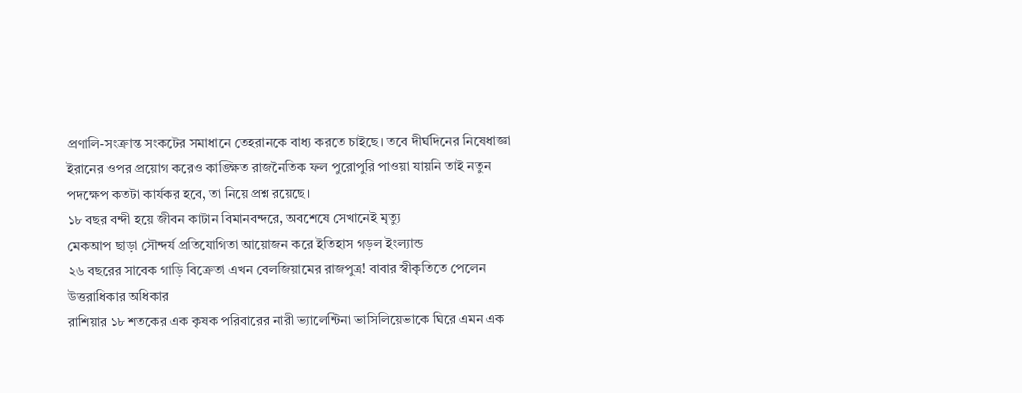প্রণালি-সংক্রান্ত সংকটের সমাধানে তেহরানকে বাধ্য করতে চাইছে। তবে দীর্ঘদিনের নিষেধাজ্ঞা ইরানের ওপর প্রয়োগ করেও কাঙ্ক্ষিত রাজনৈতিক ফল পুরোপুরি পাওয়া যায়নি তাই নতুন পদক্ষেপ কতটা কার্যকর হবে, তা নিয়ে প্রশ্ন রয়েছে।
১৮ বছর বন্দী হয়ে জীবন কাটান বিমানবন্দরে, অবশেষে সেখানেই মৃত্যু
মেকআপ ছাড়া সৌন্দর্য প্রতিযোগিতা আয়োজন করে ইতিহাস গড়ল ইংল্যান্ড
২৬ বছরের সাবেক গাড়ি বিক্রেতা এখন বেলজিয়ামের রাজপুত্র! বাবার স্বীকৃতিতে পেলেন উত্তরাধিকার অধিকার
রাশিয়ার ১৮ শতকের এক কৃষক পরিবারের নারী ভ্যালেন্টিনা ভাসিলিয়েভাকে ঘিরে এমন এক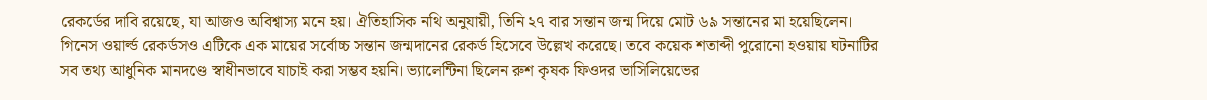রেকর্ডের দাবি রয়েছে, যা আজও অবিশ্বাস্য মনে হয়। ঐতিহাসিক নথি অনুযায়ী, তিনি ২৭ বার সন্তান জন্ম দিয়ে মোট ৬৯ সন্তানের মা হয়েছিলেন। গিনেস ওয়ার্ল্ড রেকর্ডসও এটিকে এক মায়ের সর্বোচ্চ সন্তান জন্মদানের রেকর্ড হিসেবে উল্লেখ করেছে। তবে কয়েক শতাব্দী পুরোনো হওয়ায় ঘটনাটির সব তথ্য আধুনিক মানদণ্ডে স্বাধীনভাবে যাচাই করা সম্ভব হয়নি। ভ্যালেন্টিনা ছিলেন রুশ কৃষক ফিওদর ভাসিলিয়েভের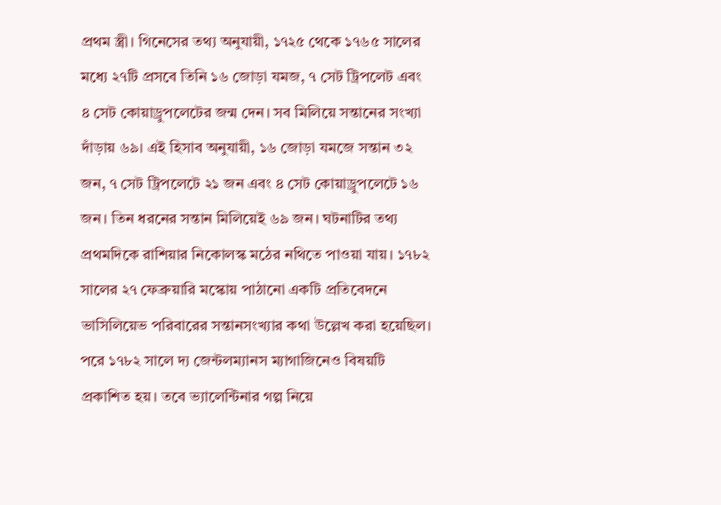প্রথম স্ত্রী। গিনেসের তথ্য অনুযায়ী, ১৭২৫ থেকে ১৭৬৫ সালের মধ্যে ২৭টি প্রসবে তিনি ১৬ জোড়া যমজ, ৭ সেট ট্রিপলেট এবং ৪ সেট কোয়াড্রুপলেটের জন্ম দেন। সব মিলিয়ে সন্তানের সংখ্যা দাঁড়ায় ৬৯। এই হিসাব অনুযায়ী, ১৬ জোড়া যমজে সন্তান ৩২ জন, ৭ সেট ট্রিপলেটে ২১ জন এবং ৪ সেট কোয়াড্রুপলেটে ১৬ জন। তিন ধরনের সন্তান মিলিয়েই ৬৯ জন। ঘটনাটির তথ্য প্রথমদিকে রাশিয়ার নিকোলস্ক মঠের নথিতে পাওয়া যায়। ১৭৮২ সালের ২৭ ফেব্রুয়ারি মস্কোয় পাঠানো একটি প্রতিবেদনে ভাসিলিয়েভ পরিবারের সন্তানসংখ্যার কথা উল্লেখ করা হয়েছিল। পরে ১৭৮২ সালে দ্য জেন্টলম্যানস ম্যাগাজিনেও বিষয়টি প্রকাশিত হয়। তবে ভ্যালেন্টিনার গল্প নিয়ে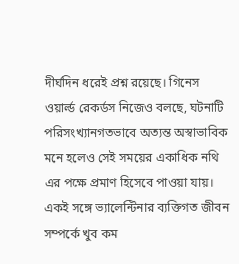দীর্ঘদিন ধরেই প্রশ্ন রয়েছে। গিনেস ওয়ার্ল্ড রেকর্ডস নিজেও বলছে, ঘটনাটি পরিসংখ্যানগতভাবে অত্যন্ত অস্বাভাবিক মনে হলেও সেই সময়ের একাধিক নথি এর পক্ষে প্রমাণ হিসেবে পাওয়া যায়। একই সঙ্গে ভ্যালেন্টিনার ব্যক্তিগত জীবন সম্পর্কে খুব কম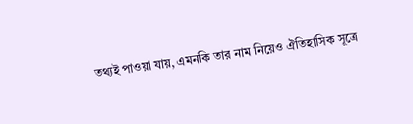তথ্যই পাওয়া যায়, এমনকি তার নাম নিয়েও ঐতিহাসিক সূত্রে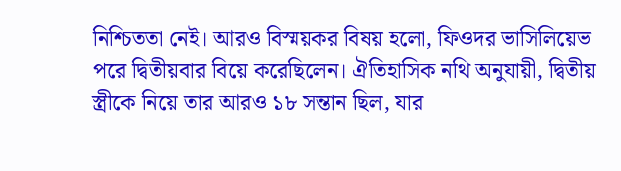নিশ্চিততা নেই। আরও বিস্ময়কর বিষয় হলো, ফিওদর ভাসিলিয়েভ পরে দ্বিতীয়বার বিয়ে করেছিলেন। ঐতিহাসিক নথি অনুযায়ী, দ্বিতীয় স্ত্রীকে নিয়ে তার আরও ১৮ সন্তান ছিল, যার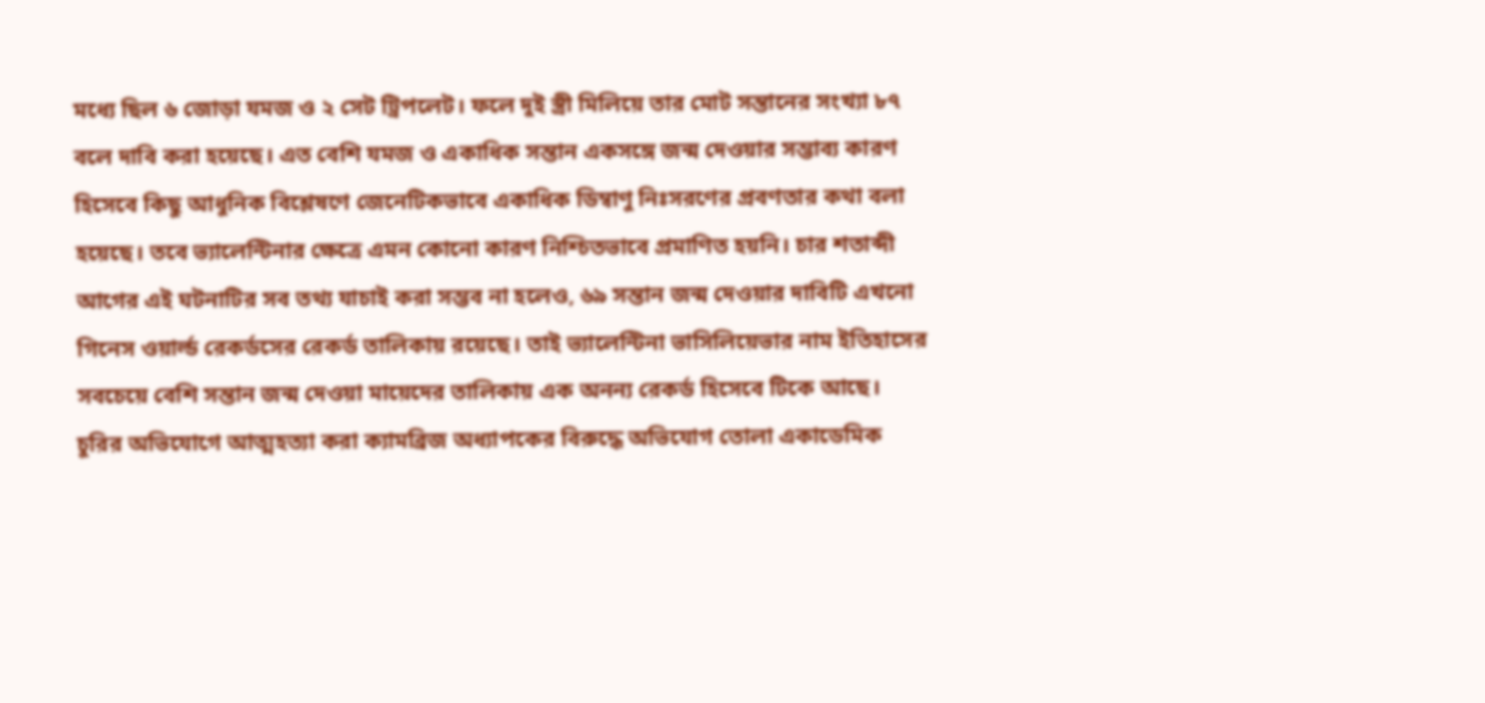মধ্যে ছিল ৬ জোড়া যমজ ও ২ সেট ট্রিপলেট। ফলে দুই স্ত্রী মিলিয়ে তার মোট সন্তানের সংখ্যা ৮৭ বলে দাবি করা হয়েছে। এত বেশি যমজ ও একাধিক সন্তান একসঙ্গে জন্ম দেওয়ার সম্ভাব্য কারণ হিসেবে কিছু আধুনিক বিশ্লেষণে জেনেটিকভাবে একাধিক ডিম্বাণু নিঃসরণের প্রবণতার কথা বলা হয়েছে। তবে ভ্যালেন্টিনার ক্ষেত্রে এমন কোনো কারণ নিশ্চিতভাবে প্রমাণিত হয়নি। চার শতাব্দী আগের এই ঘটনাটির সব তথ্য যাচাই করা সম্ভব না হলেও, ৬৯ সন্তান জন্ম দেওয়ার দাবিটি এখনো গিনেস ওয়ার্ল্ড রেকর্ডসের রেকর্ড তালিকায় রয়েছে। তাই ভ্যালেন্টিনা ভাসিলিয়েভার নাম ইতিহাসের সবচেয়ে বেশি সন্তান জন্ম দেওয়া মায়েদের তালিকায় এক অনন্য রেকর্ড হিসেবে টিকে আছে।
চুরির অভিযোগে আত্মহত্যা করা ক্যামব্রিজ অধ্যাপকের বিরুদ্ধে অভিযোগ তোলা একাডেমিক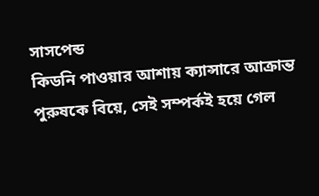সাসপেন্ড
কিডনি পাওয়ার আশায় ক্যান্সারে আক্রান্ত পুরুষকে বিয়ে, সেই সম্পর্কই হয়ে গেল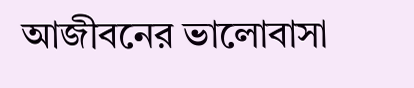আজীবনের ভালোবাসা